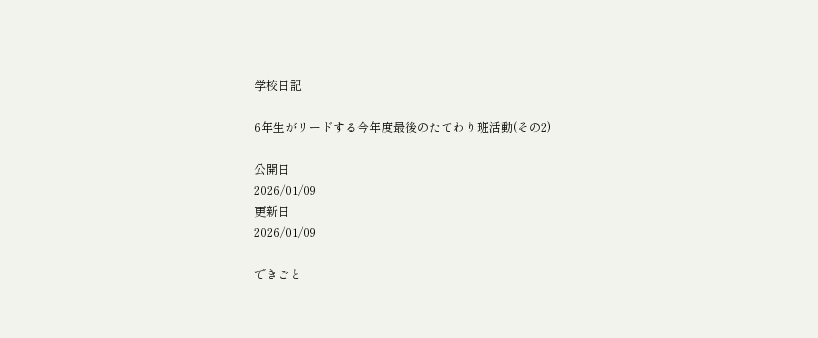学校日記

6年生がリードする今年度最後のたてわり班活動(その2)

公開日
2026/01/09
更新日
2026/01/09

できごと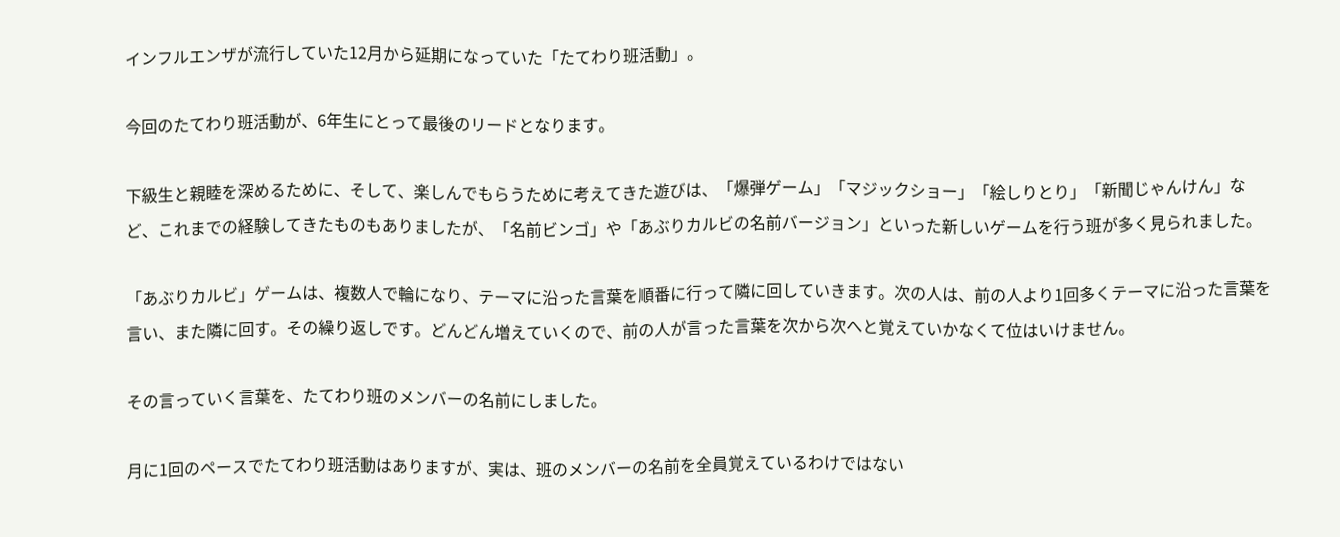インフルエンザが流行していた12月から延期になっていた「たてわり班活動」。

今回のたてわり班活動が、6年生にとって最後のリードとなります。

下級生と親睦を深めるために、そして、楽しんでもらうために考えてきた遊びは、「爆弾ゲーム」「マジックショー」「絵しりとり」「新聞じゃんけん」など、これまでの経験してきたものもありましたが、「名前ビンゴ」や「あぶりカルビの名前バージョン」といった新しいゲームを行う班が多く見られました。

「あぶりカルビ」ゲームは、複数人で輪になり、テーマに沿った言葉を順番に行って隣に回していきます。次の人は、前の人より1回多くテーマに沿った言葉を言い、また隣に回す。その繰り返しです。どんどん増えていくので、前の人が言った言葉を次から次へと覚えていかなくて位はいけません。

その言っていく言葉を、たてわり班のメンバーの名前にしました。

月に1回のペースでたてわり班活動はありますが、実は、班のメンバーの名前を全員覚えているわけではない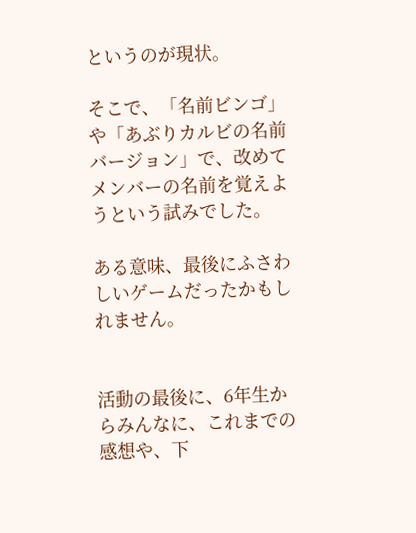というのが現状。

そこで、「名前ビンゴ」や「あぶりカルビの名前バージョン」で、改めてメンバーの名前を覚えようという試みでした。

ある意味、最後にふさわしいゲームだったかもしれません。


活動の最後に、6年生からみんなに、これまでの感想や、下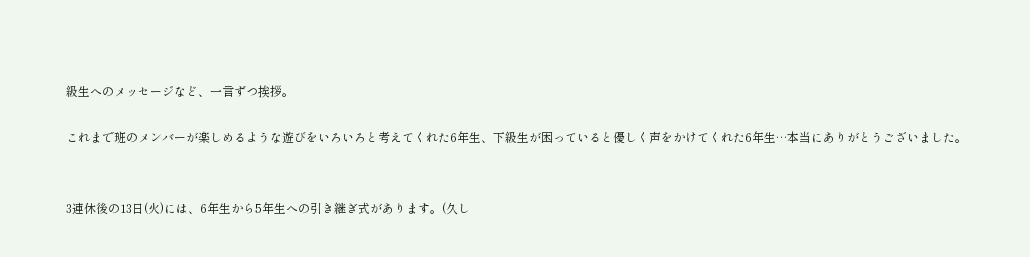級生へのメッセージなど、一言ずつ挨拶。

これまで班のメンバーが楽しめるような遊びをいろいろと考えてくれた6年生、下級生が困っていると優しく声をかけてくれた6年生…本当にありがとうございました。


3連休後の13日(火)には、6年生から5年生への引き継ぎ式があります。(久し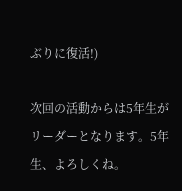ぶりに復活!)

次回の活動からは5年生がリーダーとなります。5年生、よろしくね。